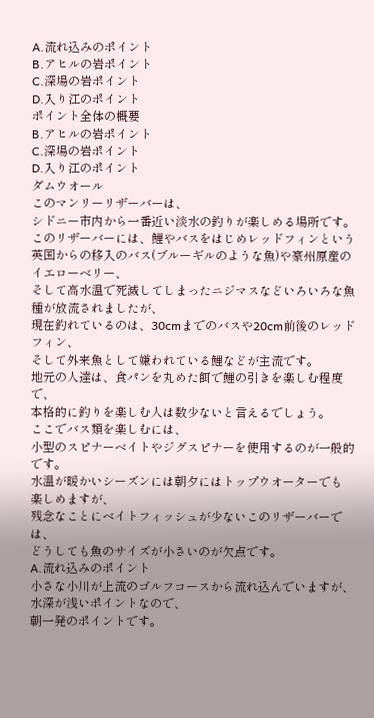A.流れ込みのポイント
B.アヒルの岩ポイント
C.深場の岩ポイント
D.入り江のポイント
ポイント全体の概要
B.アヒルの岩ポイント
C.深場の岩ポイント
D.入り江のポイント
ダムウオール
このマンリーリザーバーは、
シドニー市内から一番近い淡水の釣りが楽しめる場所です。
このリザーバーには、鯉やバスをはじめレッドフィンという
英国からの移入のバス(ブルーギルのような魚)や豪州原産のイエローベリー、
そして高水温で死滅してしまったニジマスなどいろいろな魚種が放流されましたが、
現在釣れているのは、30cmまでのバスや20cm前後のレッドフィン、
そして外来魚として嫌われている鯉などが主流です。
地元の人達は、食パンを丸めた餌で鯉の引きを楽しむ程度で、
本格的に釣りを楽しむ人は数少ないと言えるでしょう。
ここでバス類を楽しむには、
小型のスピナーベイトやジグスピナーを使用するのが一般的です。
水温が暖かいシーズンには朝夕にはトップウオーターでも
楽しめますが、
残念なことにベイトフィッシュが少ないこのリザーバーでは、
どうしても魚のサイズが小さいのが欠点です。
A.流れ込みのポイント
小さな小川が上流のゴルフコースから流れ込んでいますが、
水深が浅いポイントなので、
朝一発のポイントです。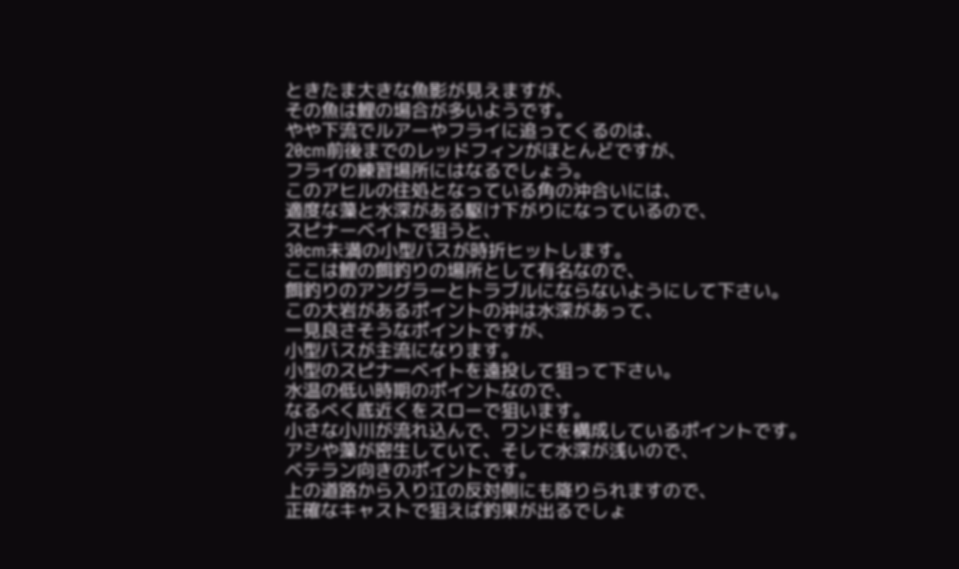ときたま大きな魚影が見えますが、
その魚は鯉の場合が多いようです。
やや下流でルアーやフライに追ってくるのは、
20cm前後までのレッドフィンがほとんどですが、
フライの練習場所にはなるでしょう。
このアヒルの住処となっている角の沖合いには、
適度な藻と水深がある駆け下がりになっているので、
スピナーベイトで狙うと、
30cm未満の小型バスが時折ヒットします。
ここは鯉の餌釣りの場所として有名なので、
餌釣りのアングラーとトラブルにならないようにして下さい。
この大岩があるポイントの沖は水深があって、
一見良さそうなポイントですが、
小型バスが主流になります。
小型のスピナーベイトを遠投して狙って下さい。
水温の低い時期のポイントなので、
なるべく底近くをスローで狙います。
小さな小川が流れ込んで、ワンドを構成しているポイントです。
アシや藻が密生していて、そして水深が浅いので、
ベテラン向きのポイントです。
上の道路から入り江の反対側にも降りられますので、
正確なキャストで狙えば釣果が出るでしょ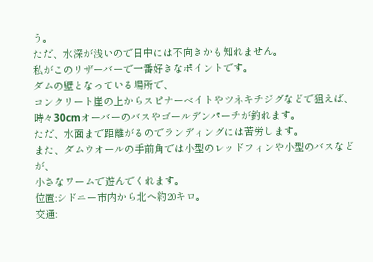う。
ただ、水深が浅いので日中には不向きかも知れません。
私がこのリザーバーで一番好きなポイントです。
ダムの壁となっている場所で、
コンクリート崖の上からスピナーベイトやツネキチジグなどで狙えば、
時々30cmオーバーのバスやゴールデンパーチが釣れます。
ただ、水面まで距離がるのでランディングには苦労します。
また、ダムウオールの手前角では小型のレッドフィンや小型のバスなどが、
小さなワームで遊んでくれます。
位置:シドニー市内から北へ約20キロ。
交通: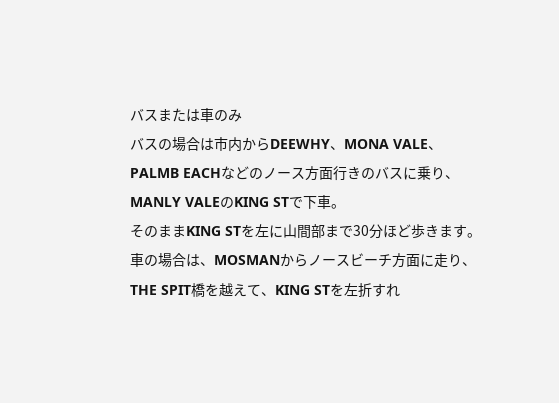バスまたは車のみ
バスの場合は市内からDEEWHY、MONA VALE、
PALMB EACHなどのノース方面行きのバスに乗り、
MANLY VALEのKING STで下車。
そのままKING STを左に山間部まで30分ほど歩きます。
車の場合は、MOSMANからノースビーチ方面に走り、
THE SPIT橋を越えて、KING STを左折すれ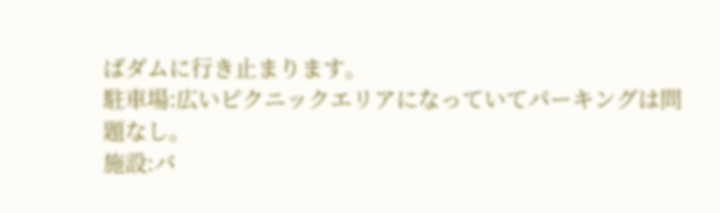ばダムに行き止まります。
駐車場:広いピクニックエリアになっていてパーキングは問題なし。
施設:バ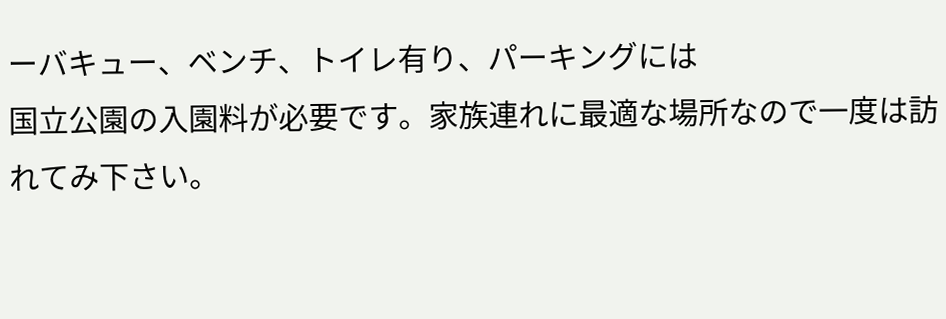ーバキュー、ベンチ、トイレ有り、パーキングには
国立公園の入園料が必要です。家族連れに最適な場所なので一度は訪れてみ下さい。